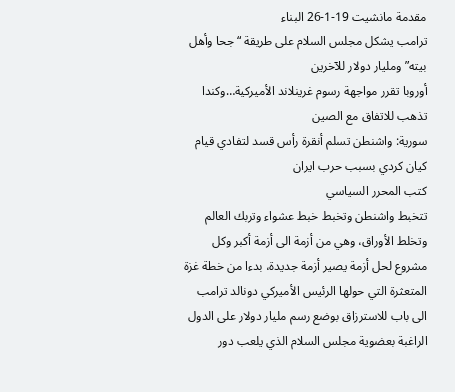مقدمة مانشيت 19-1-26 البناء
ترامب يشكل مجلس السلام على طريقة “جحا وأهل بيته” ومليار دولار للآخرين
أوروبا تقرر مواجهة رسوم غرينلاند الأميركية…وكندا تذهب للاتفاق مع الصين
سورية: واشنطن تسلم أنقرة رأس قسد لتفادي قيام كيان كردي بسبب حرب ايران
كتب المحرر السياسي
تتخبط واشنطن وتخبط خبط عشواء وتربك العالم وتخلط الأوراق، وهي من أزمة الى أزمة أكبر وكل مشروع لحل أزمة يصير أزمة جديدة، بدءا من خطة غزة المتعثرة التي حولها الرئيس الأميركي دونالد ترامب الى باب للاسترزاق بوضع رسم مليار دولار على الدول الراغبة بعضوية مجلس السلام الذي يلعب دور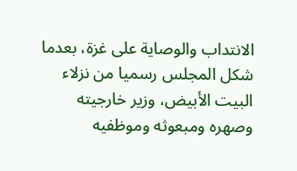الانتداب والوصاية على غزة، بعدما شكل المجلس رسميا من نزلاء البيت الأبيض، وزير خارجيته وصهره ومبعوثه وموظفيه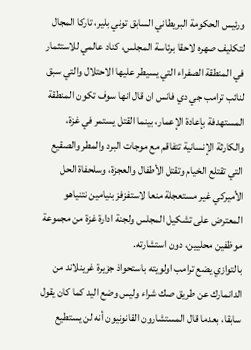ورئيس الحكومة البريطاني السابق توني بلير، تاركا المجال لتكليف صهره لاحقا برئاسة المجلس، كناد عالمي للاستثمار في المنطقة الصفراء التي يسيطر عليها الاحتلال والتي سبق لنائب ترامب جي دي فانس ان قال انها سوف تكون المنطقة المستهدفة بإعادة الإعمار، بينما القتل يستمر في غزة، والكارثة الإنسانية تتفاقم مع موجات البرد والمطر والصقيع التي تقتلع الخيام وتقتل الأطفال والعجزة، وسلحفاة الحل الأميركي غير مستعجلة منعا لاستفزفز بنيامين نتنياهو المعترض على تشكيل المجلس ولجنة ادارة غزة من مجموعة موظفين محليين، دون استشارته.
بالتوازي يضع ترامب اولويته باستحواذ جزيرة غرينلاند من الدانمارك عن طريق صك شراء وليس وضع اليد كما كان يقول سابقا، بعدما قال المستشارون القانونيون أنه لن يستطيع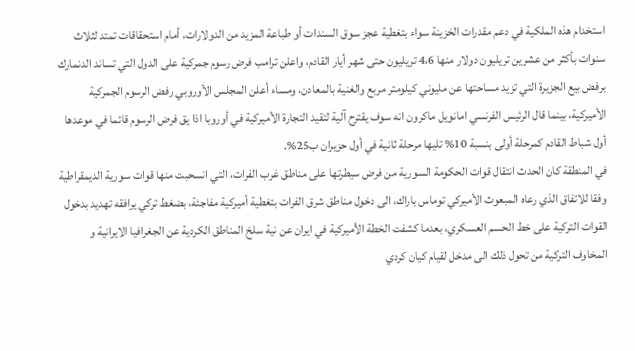استخدام هذه الملكية في دعم مقدرات الخزينة سواء بتغطية عجز سوق السندات أو طباعة المزيد من الدولارات، أمام استحقاقات تمتد لثلاث سنوات بأكثر من عشرين تريليون دولار منها 4،6 تريليون حتى شهر أيار القادم، واعلن ترامب فرض رسوم جمركية على الدول التي تساند الدنمارك برفض بيع الجزيرة التي تزيد مساحتها عن مليوني كيلومتر مربع والغنية بالمعادن، ومساء أعلن المجلس الأوروبي رفض الرسوم الجمركية الأميركية، بينما قال الرئيس الفرنسي امانويل ماكرون انه سوف يقترح آلية لتقيد التجارة الأميركية في أوروبا اذا يق فرض الرسوم قائما في موعدها أول شباط القادم كمرحلة أولى بنسبة 10% تليها مرحلة ثانية في أول حزيران ب25%.
في المنطقة كان الحدث انتقال قوات الحكومة السورية من فرض سيطرتها على مناطق غرب الفرات، التي انسحبت منها قوات سورية الديمقراطية وفقا للاتفاق الذي رعاه المبعوث الأميركي توماس باراك، الى دخول مناطق شرق الفرات بتغطية أميركية مفاجئة، بضغط تركي يرافقه تهديد بدخول القوات التركية على خط الحسم العسكري، بعدما كشفت الخطة الأميركية في ايران عن نية سلخ المناطق الكردية عن الجغرافيا الايرانية و المخاوف التركية من تحول ذلك الى مدخل لقيام كيان كردي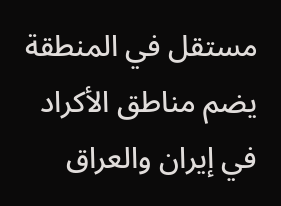مستقل في المنطقة يضم مناطق الأكراد في إيران والعراق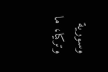وسورية وتركيا، ما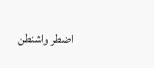اضطر واشنطن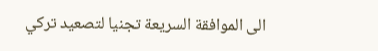الى الموافقة السريعة تجنيا لتصعيد تركي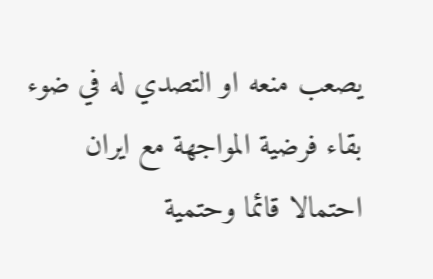يصعب منعه او التصدي له في ضوء بقاء فرضية المواجهة مع ايران احتمالا قائما وحتمية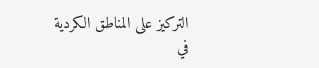التركيز على المناطق الكردية في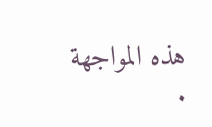هذه المواجهة
.